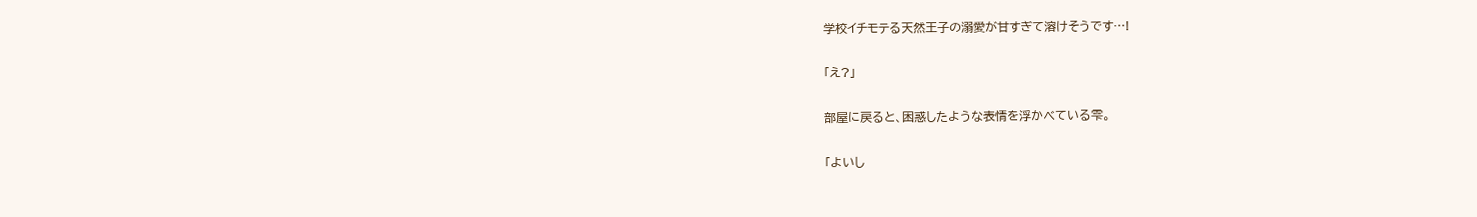学校イチモテる天然王子の溺愛が甘すぎて溶けそうです…!

「え?」

部屋に戻ると、困惑したような表情を浮かべている雫。

「よいし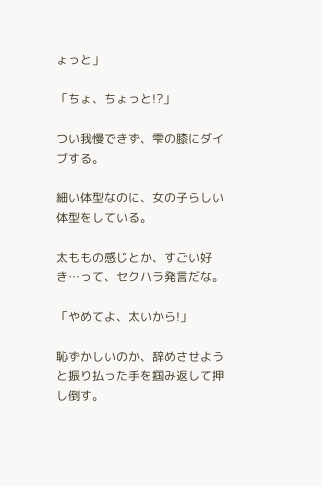ょっと」

「ちょ、ちょっと!?」

つい我慢できず、雫の膝にダイブする。

細い体型なのに、女の子らしい体型をしている。

太ももの感じとか、すごい好き…って、セクハラ発言だな。

「やめてよ、太いから!」

恥ずかしいのか、辞めさせようと振り払った手を掴み返して押し倒す。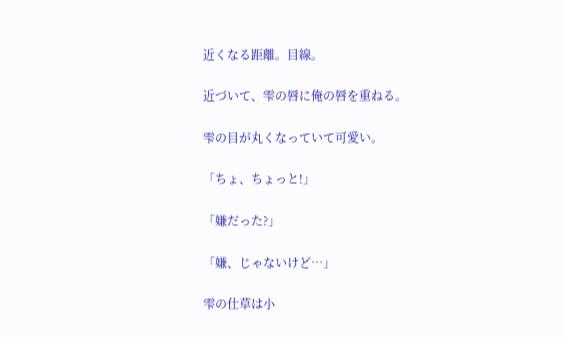近くなる距離。目線。

近づいて、雫の唇に俺の唇を重ねる。

雫の目が丸くなっていて可愛い。

「ちょ、ちょっと!」

「嫌だった?」

「嫌、じゃないけど…」

雫の仕草は小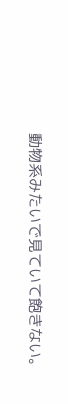動物系みたいで見ていて飽きない。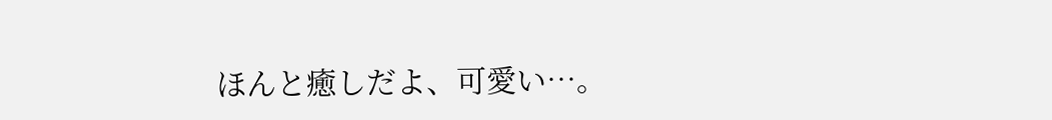ほんと癒しだよ、可愛い…。